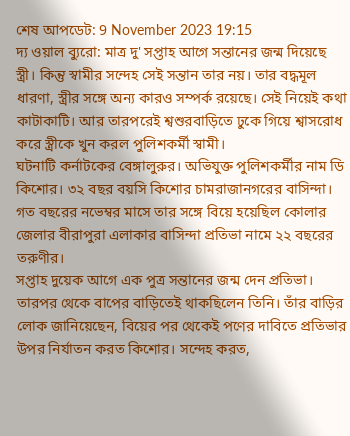শেষ আপডেট: 9 November 2023 19:15
দ্য ওয়াল ব্যুরো: মাত্র দু' সপ্তাহ আগে সন্তানের জন্ম দিয়েছে স্ত্রী। কিন্তু স্বামীর সন্দেহ সেই সন্তান তার নয়। তার বদ্ধমূল ধারণা, স্ত্রীর সঙ্গে অন্য কারও সম্পর্ক রয়েছে। সেই নিয়েই কথা কাটাকাটি। আর তারপরেই শ্বশুরবাড়িতে ঢুকে গিয়ে শ্বাসরোধ করে স্ত্রীকে খুন করল পুলিশকর্মী স্বামী।
ঘটনাটি কর্নাটকের বেঙ্গালুরুর। অভিযুক্ত পুলিশকর্মীর নাম ডি কিশোর। ৩২ বছর বয়সি কিশোর চামরাজানগরের বাসিন্দা। গত বছরের নভেম্বর মাসে তার সঙ্গে বিয়ে হয়েছিল কোলার জেলার বীরাপুরা এলাকার বাসিন্দা প্রতিভা নামে ২২ বছরের তরুণীর।
সপ্তাহ দুয়েক আগে এক পুত্র সন্তানের জন্ম দেন প্রতিভা। তারপর থেকে বাপের বাড়িতেই থাকছিলেন তিনি। তাঁর বাড়ির লোক জানিয়েছেন, বিয়ের পর থেকেই পণের দাবিতে প্রতিভার উপর নির্যাতন করত কিশোর। সন্দেহ করত,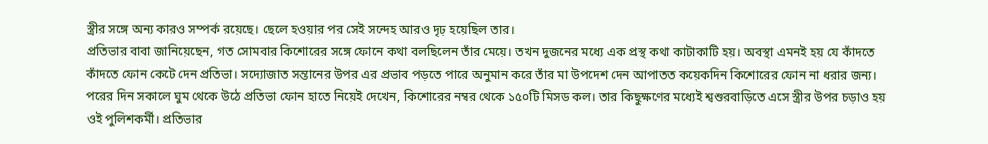স্ত্রীর সঙ্গে অন্য কারও সম্পর্ক রয়েছে। ছেলে হওয়ার পর সেই সন্দেহ আরও দৃঢ় হয়েছিল তার।
প্রতিভার বাবা জানিয়েছেন, গত সোমবার কিশোরের সঙ্গে ফোনে কথা বলছিলেন তাঁর মেয়ে। তখন দুজনের মধ্যে এক প্রস্থ কথা কাটাকাটি হয়। অবস্থা এমনই হয় যে কাঁদতে কাঁদতে ফোন কেটে দেন প্রতিভা। সদ্যোজাত সন্তানের উপর এর প্রভাব পড়তে পারে অনুমান করে তাঁর মা উপদেশ দেন আপাতত কয়েকদিন কিশোরের ফোন না ধরার জন্য।
পরের দিন সকালে ঘুম থেকে উঠে প্রতিভা ফোন হাতে নিয়েই দেখেন, কিশোরের নম্বর থেকে ১৫০টি মিসড কল। তার কিছুক্ষণের মধ্যেই শ্বশুরবাড়িতে এসে স্ত্রীর উপর চড়াও হয় ওই পুলিশকর্মী। প্রতিভার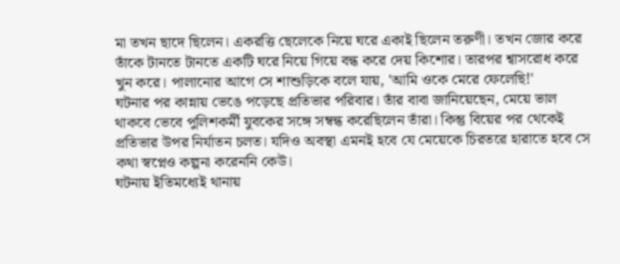মা তখন ছাদে ছিলেন। একরত্তি ছেলেকে নিয়ে ঘরে একাই ছিলেন তরুণী। তখন জোর করে তাঁকে টানতে টানতে একটি ঘরে নিয়ে গিয়ে বন্ধ করে দেয় কিশোর। তারপর শ্বাসরোধ করে খুন করে। পালানোর আগে সে শাশুড়িকে বলে যায়, 'আমি ওকে মেরে ফেলেছি!'
ঘটনার পর কান্নায় ভেঙে পড়েছে প্রতিভার পরিবার। তাঁর বাবা জানিয়েছেন, মেয়ে ভাল থাকবে ভেবে পুলিশকর্মী যুবকের সঙ্গে সম্বন্ধ করেছিলেন তাঁরা। কিন্তু বিয়ের পর থেকেই প্রতিভার উপর নির্যাতন চলত। যদিও অবস্থা এমনই হবে যে মেয়েকে চিরতরে হারাতে হবে সে কথা স্বপ্নেও কল্পনা করেননি কেউ।
ঘটনায় ইতিমধ্যেই থানায়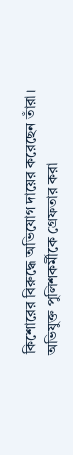কিশোরের বিরুদ্ধে অভিযোগ দায়ের করেছেন তাঁরা। অভিযুক্ত পুলিশকর্মীকে গ্রেফতার করা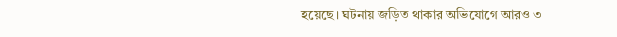হয়েছে। ঘটনায় জড়িত থাকার অভিযোগে আরও ৩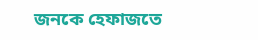জনকে হেফাজতে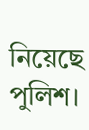নিয়েছে পুলিশ।